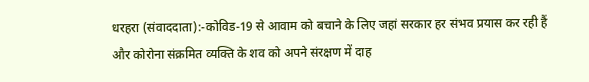धरहरा (संवाददाता):-कोविड-19 से आवाम को बचाने के लिए जहां सरकार हर संभव प्रयास कर रही हैं और कोरोना संक्रमित व्यक्ति के शव को अपने संरक्षण में दाह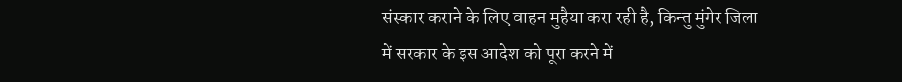संस्कार कराने के लिए वाहन मुहैया करा रही है, किन्तु मुंगेर जिला में सरकार के इस आदेश को पूरा करने में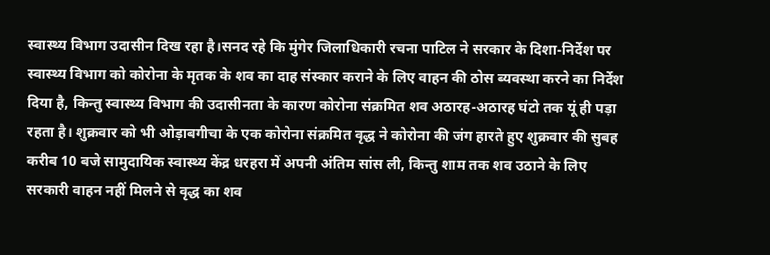स्वास्थ्य विभाग उदासीन दिख रहा है।सनद रहे कि मुंगेर जिलाधिकारी रचना पाटिल ने सरकार के दिशा-निर्देश पर स्वास्थ्य विभाग को कोरोना के मृतक के शव का दाह संस्कार कराने के लिए वाहन की ठोस ब्यवस्था करने का निर्देश दिया है, किन्तु स्वास्थ्य विभाग की उदासीनता के कारण कोरोना संक्रमित शव अठारह-अठारह घंटो तक यूं ही पड़ा रहता है। शुक्रवार को भी ओड़ाबगीचा के एक कोरोना संक्रमित वृद्ध ने कोरोना की जंग हारते हुए शुक्रवार की सुबह करीब 10 बजे सामुदायिक स्वास्थ्य केंद्र धरहरा में अपनी अंतिम सांस ली, किन्तु शाम तक शव उठाने के लिए सरकारी वाहन नहीं मिलने से वृद्ध का शव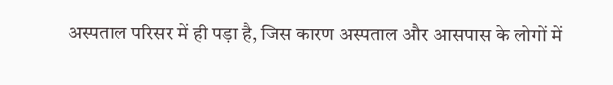अस्पताल परिसर में ही पड़ा है, जिस कारण अस्पताल और आसपास के लोगों में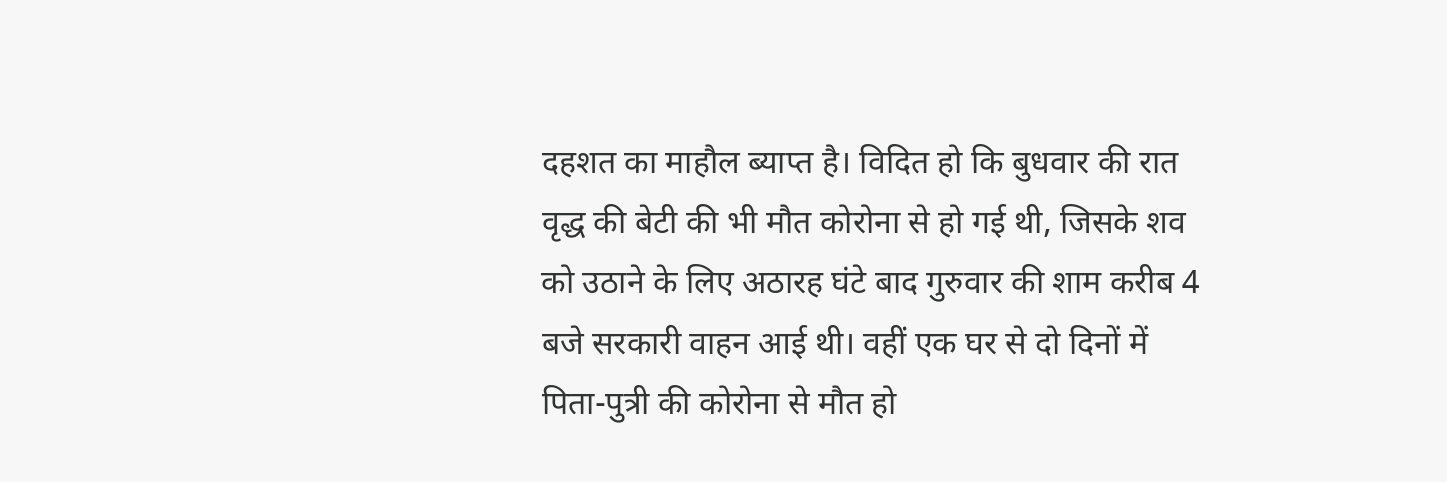दहशत का माहौल ब्याप्त है। विदित हो कि बुधवार की रात वृद्ध की बेटी की भी मौत कोरोना से हो गई थी, जिसके शव को उठाने के लिए अठारह घंटे बाद गुरुवार की शाम करीब 4 बजे सरकारी वाहन आई थी। वहीं एक घर से दो दिनों में पिता-पुत्री की कोरोना से मौत हो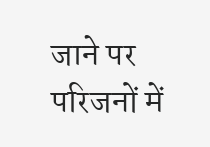जाने पर परिजनों में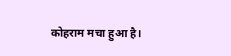कोहराम मचा हुआ है।